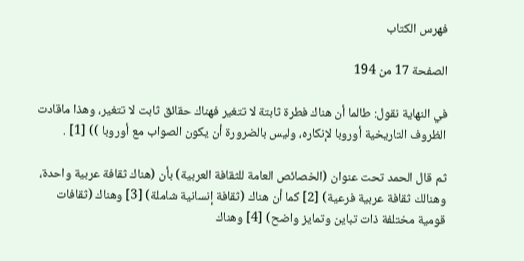فهرس الكتاب

الصفحة 17 من 194

في النهاية نقول: طالما أن هناك فطرة ثابتة لا تتغير فهناك حقائق ثابت لا تتغير، وهذا ماقادت الظروف التاريخية أوروبا لإنكاره، وليس بالضرورة أن يكون الصواب مع أوروبا )) [1] .

ثم قال الحمد تحت عنوان (الخصائص العامة للثقافة العربية) بأن (هناك ثقافة عربية واحدة، وهنالك ثقافة عربية فرعية) [2] كما أن هناك (ثقافة إنسانية شاملة) [3] وهناك (ثقافات قومية مختلفة ذات تباين وتمايز واضح) [4] وهناك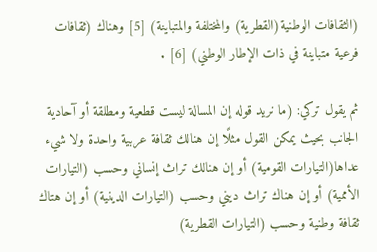(الثقافات الوطنية(القطرية) والمختلفة والمتباينة) [5] وهناك (ثقافات فرعية متباينة في ذات الإطار الوطني) [6] .

ثم يقول تركي: (ما نريد قوله إن المسالة ليست قطعية ومطلقة أو آحادية الجانب بحيث يمكن القول مثلًا إن هنالك ثقافة عربية واحدة ولا شيء عداها(التيارات القومية) أو إن هنالك تراث إنساني وحسب (التيارات الأممية) أو إن هناك تراث ديني وحسب (التيارات الدينية) أو إن هتاك ثقافة وطنية وحسب (التيارات القطرية)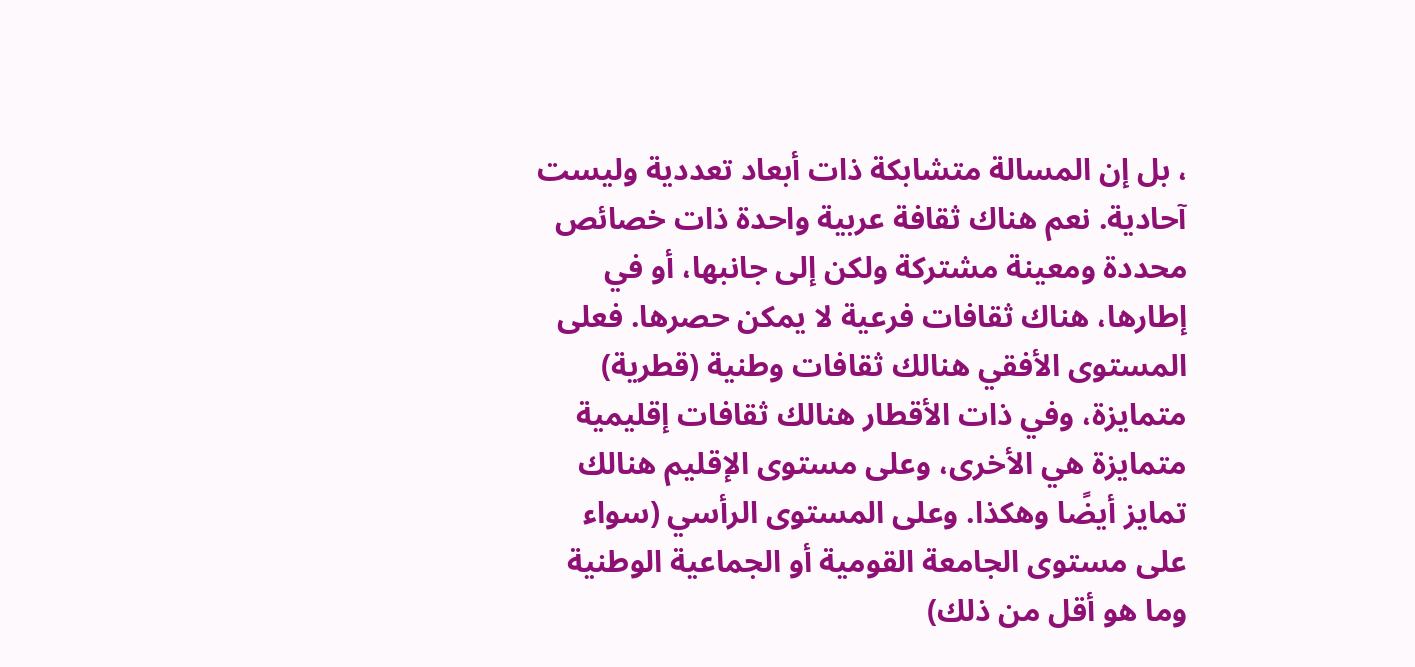، بل إن المسالة متشابكة ذات أبعاد تعددية وليست آحادية. نعم هناك ثقافة عربية واحدة ذات خصائص محددة ومعينة مشتركة ولكن إلى جانبها، أو في إطارها، هناك ثقافات فرعية لا يمكن حصرها. فعلى المستوى الأفقي هنالك ثقافات وطنية (قطرية) متمايزة، وفي ذات الأقطار هنالك ثقافات إقليمية متمايزة هي الأخرى، وعلى مستوى الإقليم هنالك تمايز أيضًا وهكذا. وعلى المستوى الرأسي (سواء على مستوى الجامعة القومية أو الجماعية الوطنية وما هو أقل من ذلك)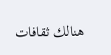هنالك ثقافات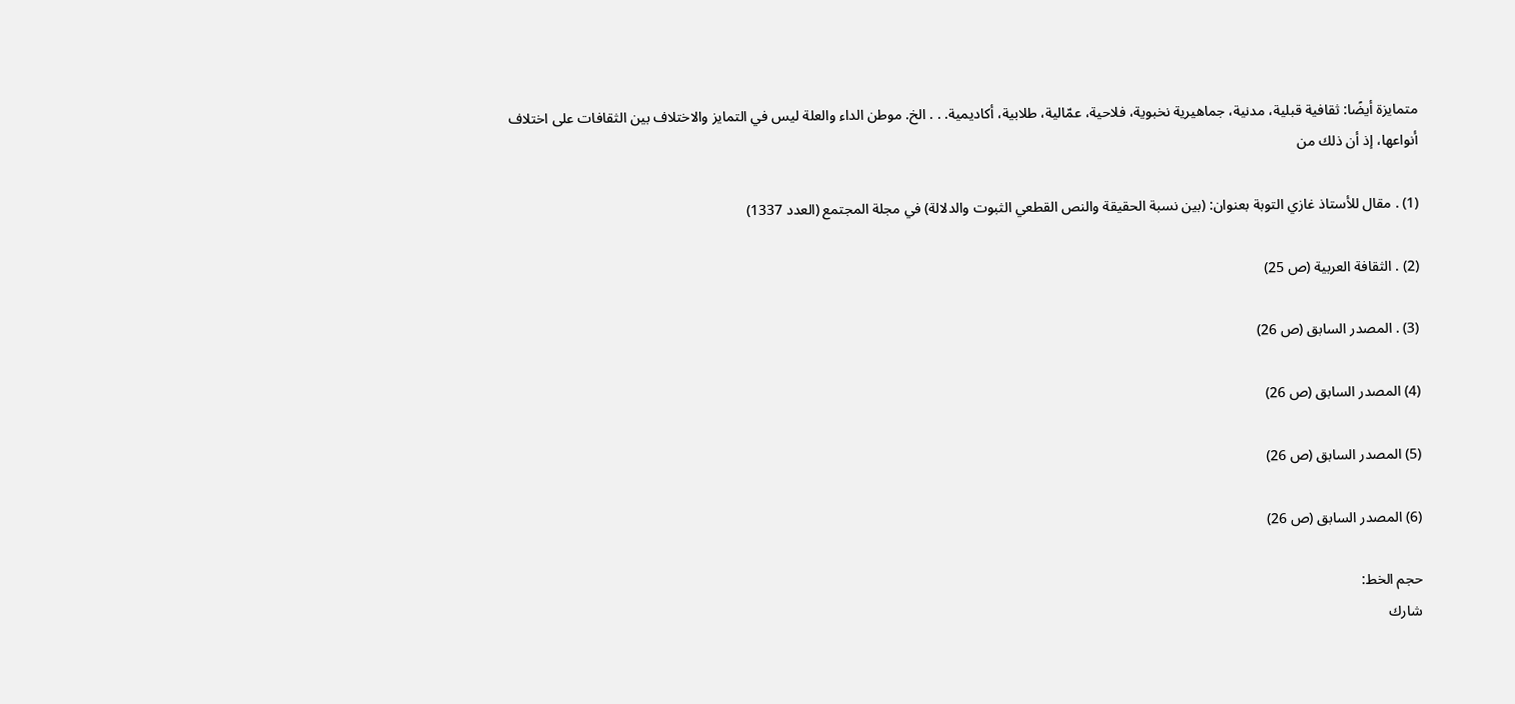متمايزة أيضًا: ثقافية قبلية، مدنية، جماهيرية نخبوية، فلاحية، عمّالية، طلابية، أكاديمية. . . الخ. موطن الداء والعلة ليس في التمايز والاختلاف بين الثقافات على اختلاف أنواعها، إذ أن ذلك من

(1) . مقال للأستاذ غازي التوبة بعنوان: (بين نسبة الحقيقة والنص القطعي الثبوت والدلالة) في مجلة المجتمع (العدد 1337)

(2) . الثقافة العربية (ص 25)

(3) . المصدر السابق (ص 26)

(4) المصدر السابق (ص 26)

(5) المصدر السابق (ص 26)

(6) المصدر السابق (ص 26)

حجم الخط:
شارك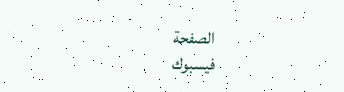الصفحة
فيسبوك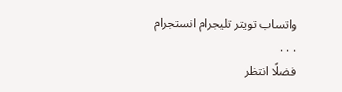واتساب تويتر تليجرام انستجرام
. . .
فضلًا انتظر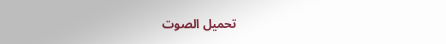تحميل الصوت